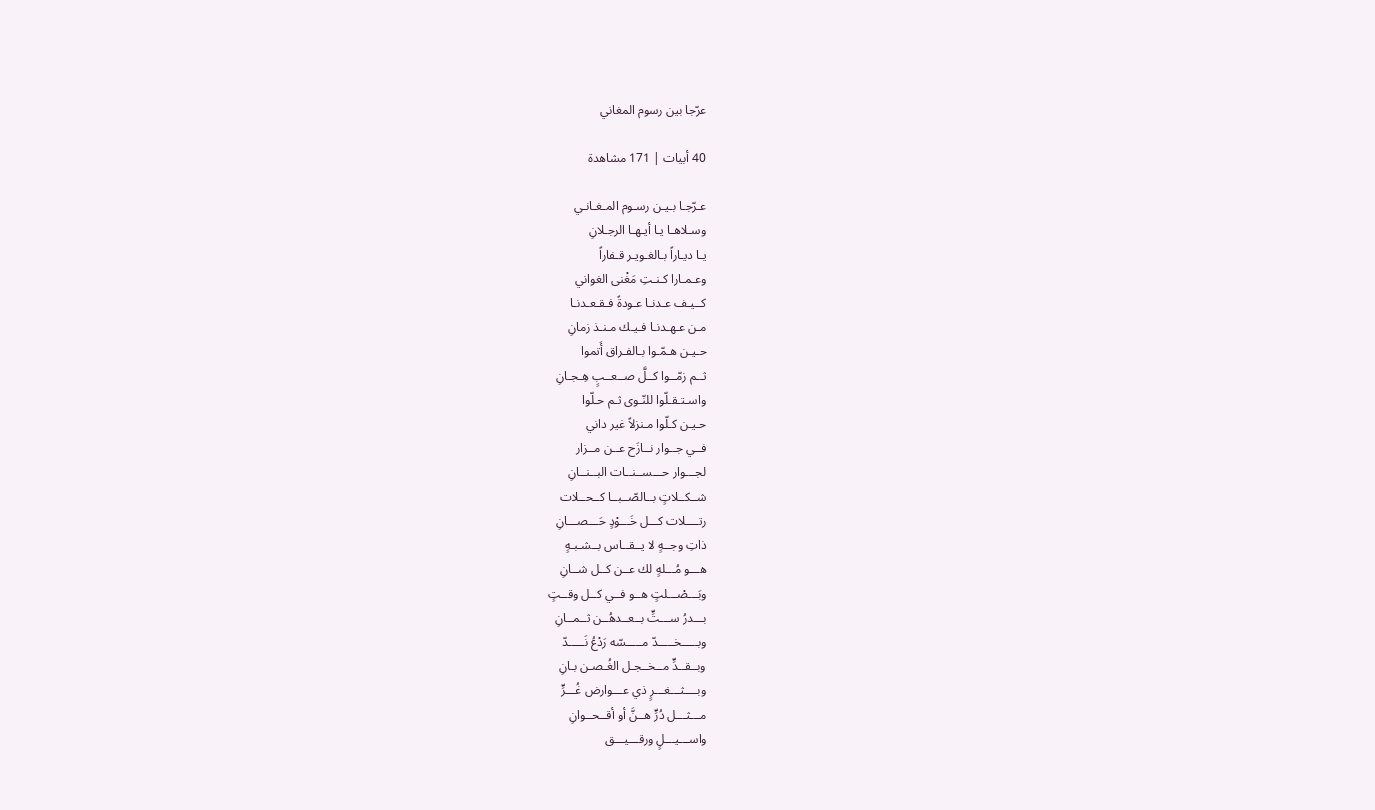عرّجا بين رسوم المغاني

40 أبيات | 171 مشاهدة

عـرّجـا بـيـن رسـوم المـغـانـي
وسـلاهـا يـا أيـهـا الرجـلانِ
يـا ديـاراً بـالغـويـر قـفاراً
وعـمـارا كـنـتِ مَغْنى الغواني
كــيـف عـدنـا عـودةً فـقـعـدنـا
مـن عـهـدنـا فـيـك مـنـذ زمانِ
حـيـن هـمّـوا بـالفـراق أَتموا
ثــم زمّــوا كــلَّ صــعــبٍ هِـجـانِ
واسـتـقـلّوا للنّـوى ثـم حـلّوا
حـيـن كـلّوا مـنزلاً غير داني
فــي جــوار نــازَح عــن مــزار
لجـــوار حـــســنــات البــنــانِ
شــكــلاتٍ بــالصّــبــا كــحــلات
رتــــلات كـــل خَـــوْدٍ حَـــصـــانِ
ذاتِ وجــهٍ لا يــقــاس بــشـبـهٍ
هـــو مُـــلهٍ لك عــن كــل شــانِ
وبَـــصْـــلتٍ هــو فــي كــل وقــتٍ
بـــدرُ ســـتٍّ بــعــدهُــن ثــمــانِ
وبـــــخـــــدّ مـــــسّه رَدْعُ نَـــــدّ
وبــقــدٍّ مــخــجـل الغُـصـن بـانِ
وبــــثـــغـــرٍ ذي عـــوارض غُـــرٍّ
مـــثـــل دُرٍّ هــنَّ أو أقــحــوانِ
واســـيـــلٍ ورقـــيـــق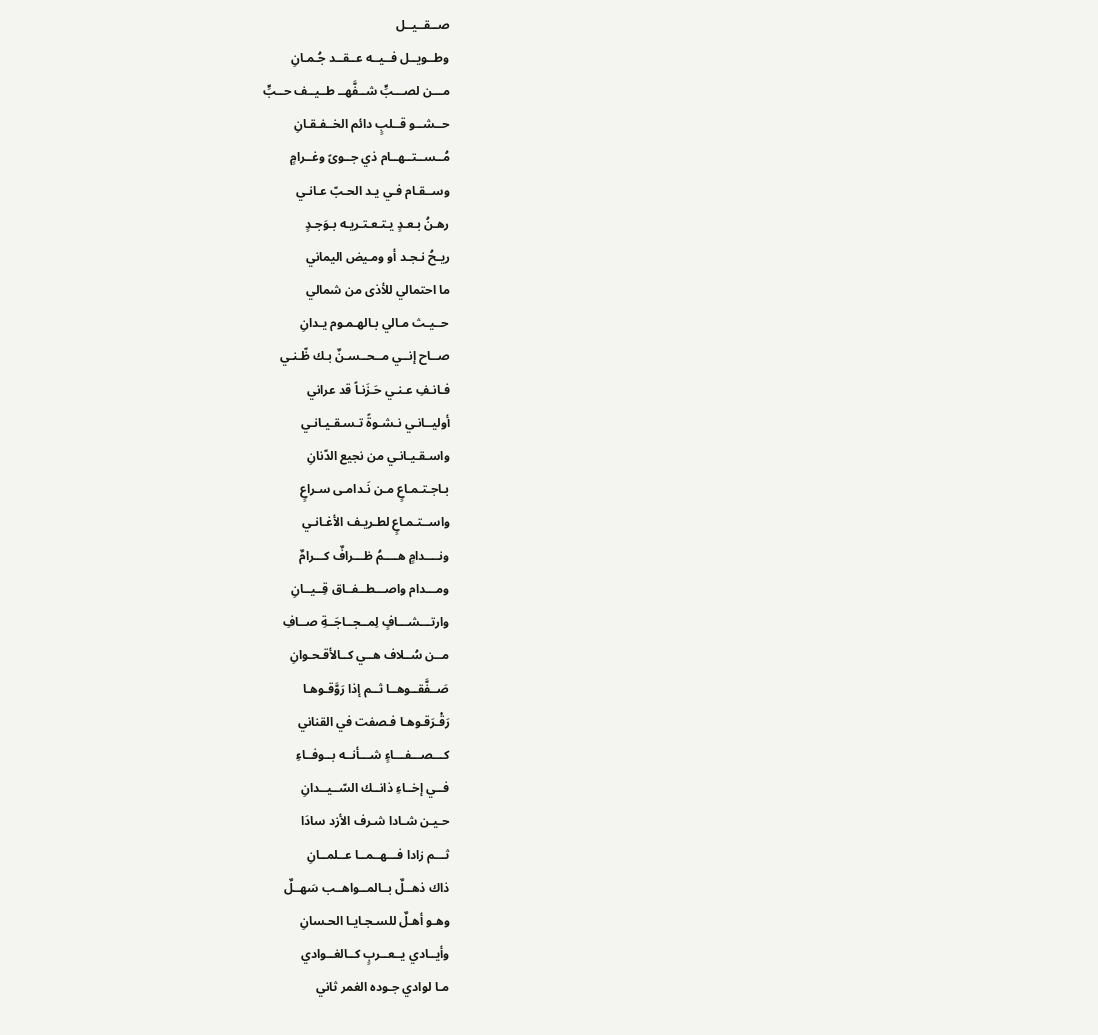صــقــيــل
وطــويــل فــيــه عــقــد جُـمـانِ
مـــن لصـــبٍّ شــفَّهــ طــيــف حــبٍّ
حــشــو قــلبٍ دائم الخــفـقـانِ
مُــســتــهــام ذي جــوىً وغــرامٍ
وســقـام فـي يـد الحـبّ عـانـي
رهـنُ بـعـدٍ يـتـعـتـريـه بـوَجـدٍ
ريـحُ نـجـد أو ومـيض اليماني
ما احتمالي للأذى من شمالي
حــيـث مـالي بـالهـمـوم يـدانِ
صــاح إنــي مــحــسـنٌ بـك ظّـنـي
فـانـفِ عـنـي حَـزَنـاً قد عراني
أوليــانـي نـشـوةً تـسـقـيـانـي
واسـقـيـانـي من نجيع الدّنانِ
بـاجـتـمـاعٍ مـن نَـدامـى سـراعٍ
واســتـمـاعٍ لطـريـف الأغـانـي
ونــــدامٍ هــــمُ ظـــرافٌ كـــرامٌ
ومـــدام واصـــطــفــاق قِــيــانِ
وارتـــشـــافٍ لِمــجــاجَــةِ صــافِ
مــن سُــلاف هــي كــالأقـحـوانِ
صَــفَّقــوهــا ثــم إذا رَوَّقـوهـا
رَقْـرَقـوهـا فـصفت في القناني
كـــصـــفـــاءٍ شـــأنــه بــوفــاءِ
فــي إخــاءِ ذانــك السّــيــدانِ
حـيـن شـادا شـرف الأزد سادَا
ثـــم زادا فـــهــمــا عــلمــانِ
ذاك ذهــلٌ بــالمــواهــب سَهــلٌ
وهـو أهـلٌ للسـجـايـا الحـسانِ
وأيــادي يــعــربٍ كــالغــوادي
مـا لوادي جـوده الغمر ثاني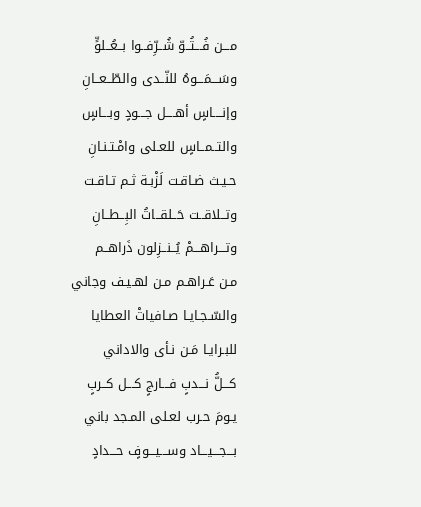مـــن فُـــتُــوّ شُــرِّفــوا بــعُــلوٍّ
وسَـــمَـــوهُ للنّــدى والطّــعــانِ
وإنــــاسٍ أهــــل جـــودٍ وبـــاسٍ
والتــمــاسٍ للعـلى وامْـتـنـانِ
حـيـث ضـاقـت لَزْبـة ثـم تـاقـت
وتــلاقــت حَــلقــاتُ البِــطــانِ
وتـــراهـــمْ يُــنــزِلون ذَراهــم
مـن عَـراهـم مـن لهـيـف وجاني
والسّـجـايـا صـافياتْ العطايا
للبـرايـا مَـن نـأى والاداني
كـــلُّ نـــدبٍ فـــارجٍ كـــل كــربٍ
يـومَ حـرب لعـلى المـجد باني
بـــجـــيـــاد وســـيـــوفٍ حـــدادٍ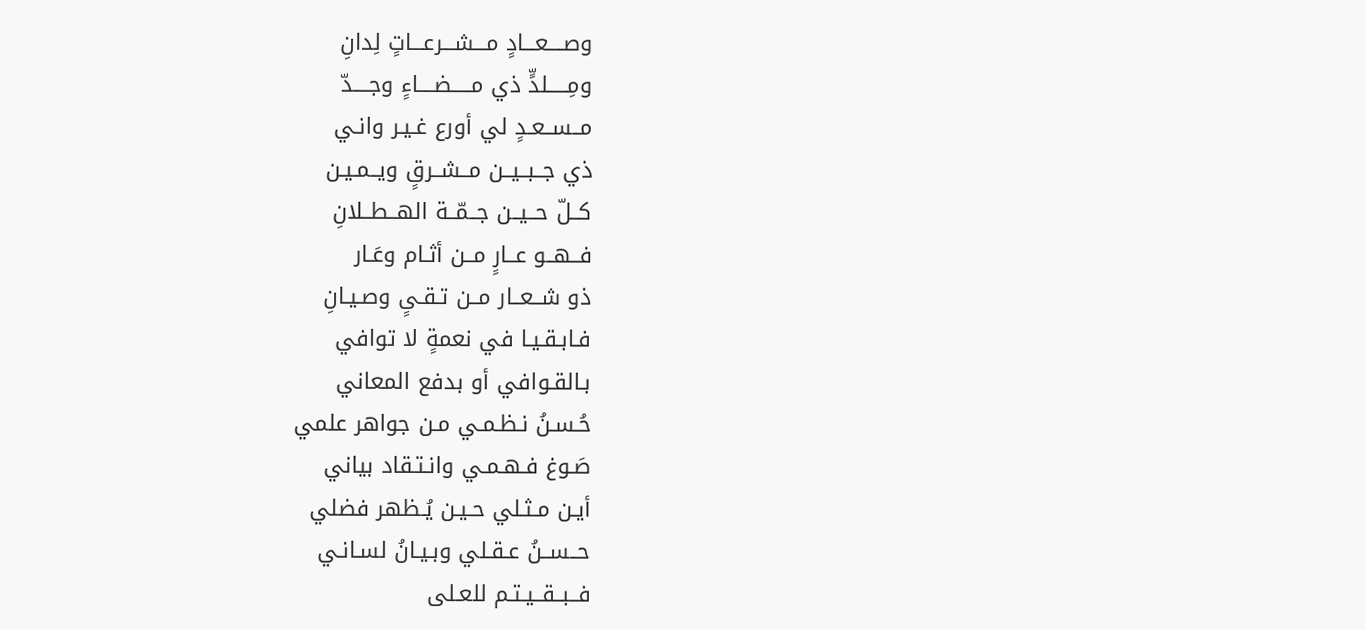وصــــعـــادٍ مـــشـــرعـــاتٍ لِدانِ
ومِـــــلدٍّ ذي مـــــضــــاءٍ وجــــدّ
مــســعـدٍ لي أورع غـيـر وانـي
ذي جــبــيــن مــشــرقٍ ويــمـيـن
كــلّ حــيــن جــمّــة الهــطــلانِ
فــهــو عــارٍ مــن أثـام وعَـار
ذو شــعــار مــن تـقـىٍ وصـيـانِ
فـابـقـيـا في نعمةٍ لا توافي
بـالقـوافي أو بدفع المعاني
حُـسـنُ نـظـمـي مـن جواهر علمي
صَـوغ فـهـمـي وانـتـقاد بياني
أيـن مـثـلي حـيـن يُـظهر فضلي
حــســنُ عـقـلي وبـيـانُ لسـانـي
فــبــقــيـتـم للعـلى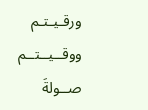ورقـيـتـم
ووقــيــتــم صــولةَ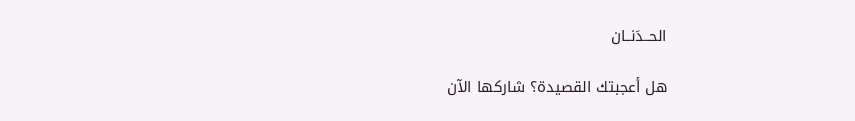الحــدَنــان

هل أعجبتك القصيدة؟ شاركها الآن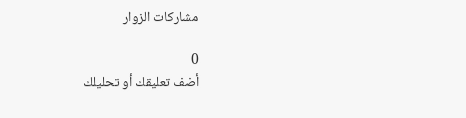مشاركات الزوار

0
أضف تعليقك أو تحليلك